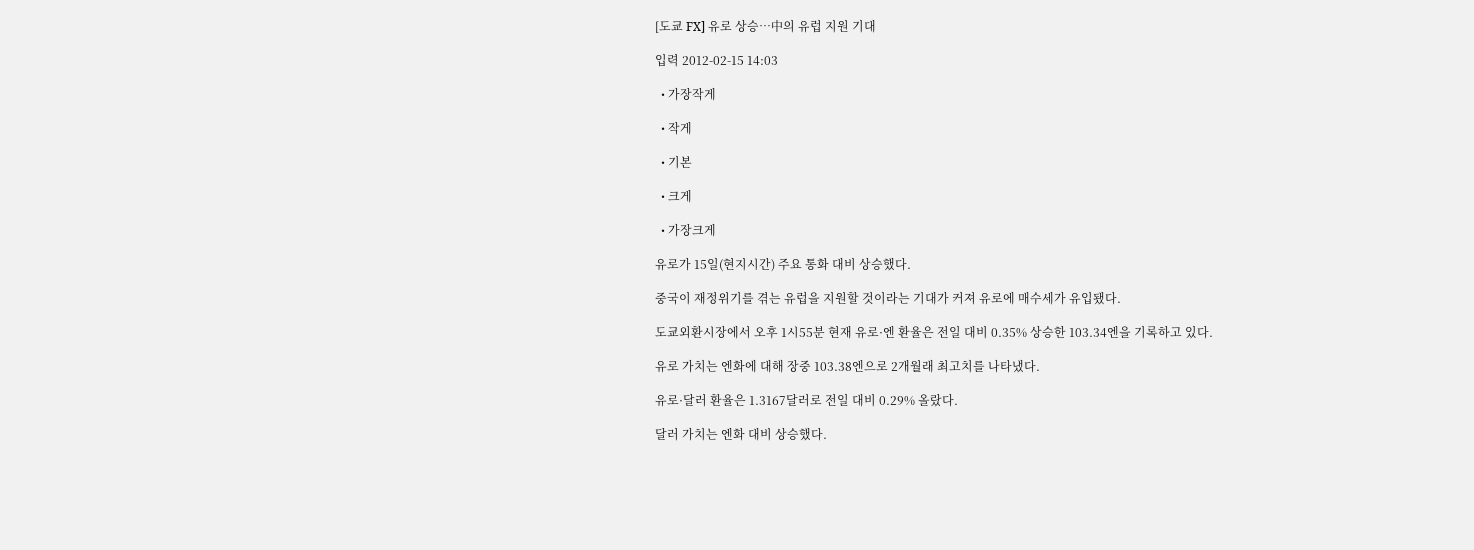[도쿄 FX] 유로 상승…中의 유럽 지원 기대

입력 2012-02-15 14:03

  • 가장작게

  • 작게

  • 기본

  • 크게

  • 가장크게

유로가 15일(현지시간) 주요 통화 대비 상승했다.

중국이 재정위기를 겪는 유럽을 지원할 것이라는 기대가 커져 유로에 매수세가 유입됐다.

도쿄외환시장에서 오후 1시55분 현재 유로·엔 환율은 전일 대비 0.35% 상승한 103.34엔을 기록하고 있다.

유로 가치는 엔화에 대해 장중 103.38엔으로 2개월래 최고치를 나타냈다.

유로·달러 환율은 1.3167달러로 전일 대비 0.29% 올랐다.

달러 가치는 엔화 대비 상승했다.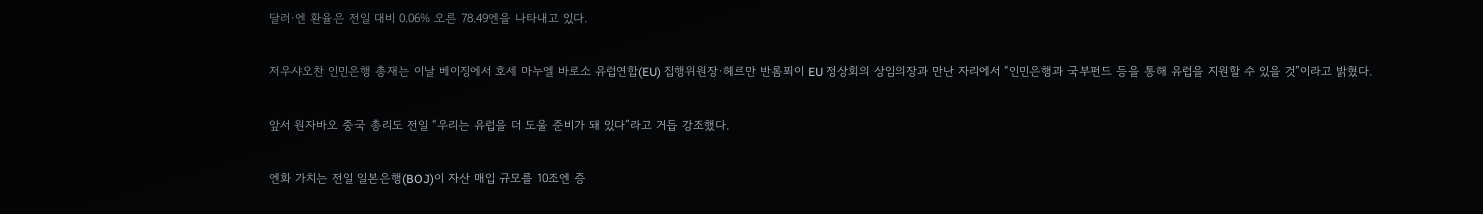달러·엔 환율은 전일 대비 0.06% 오른 78.49엔을 나타내고 있다.

저우샤오찬 인민은행 총재는 이날 베이징에서 호세 마누엘 바로소 유럽연합(EU) 집행위원장·헤르만 반롬푀이 EU 정상회의 상임의장과 만난 자리에서 “인민은행과 국부펀드 등을 통해 유럽을 지원할 수 있을 것”이라고 밝혔다.

앞서 원자바오 중국 총리도 전일 “우리는 유럽을 더 도울 준비가 돼 있다”라고 거듭 강조했다.

엔화 가치는 전일 일본은행(BOJ)이 자산 매입 규모를 10조엔 증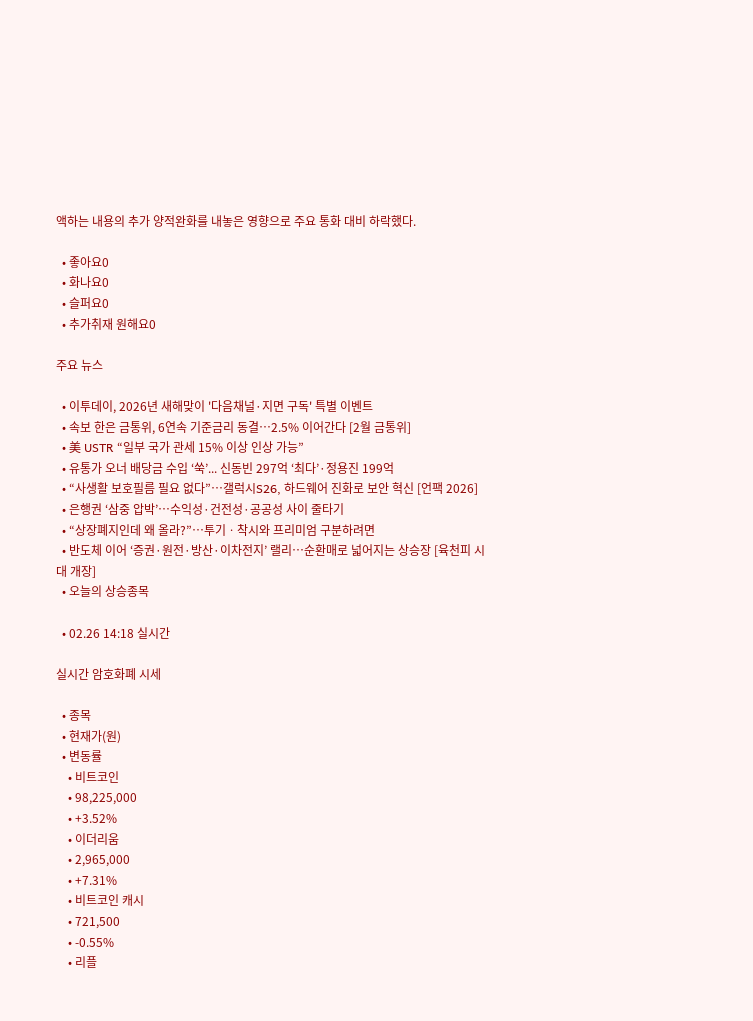액하는 내용의 추가 양적완화를 내놓은 영향으로 주요 통화 대비 하락했다.

  • 좋아요0
  • 화나요0
  • 슬퍼요0
  • 추가취재 원해요0

주요 뉴스

  • 이투데이, 2026년 새해맞이 '다음채널·지면 구독' 특별 이벤트
  • 속보 한은 금통위, 6연속 기준금리 동결…2.5% 이어간다 [2월 금통위]
  • 美 USTR “일부 국가 관세 15% 이상 인상 가능”
  • 유통가 오너 배당금 수입 ‘쑥’... 신동빈 297억 ‘최다’·정용진 199억
  • “사생활 보호필름 필요 없다”…갤럭시S26, 하드웨어 진화로 보안 혁신 [언팩 2026]
  • 은행권 ‘삼중 압박’…수익성·건전성·공공성 사이 줄타기
  • “상장폐지인데 왜 올라?”⋯투기ㆍ착시와 프리미엄 구분하려면
  • 반도체 이어 ‘증권·원전·방산·이차전지’ 랠리⋯순환매로 넓어지는 상승장 [육천피 시대 개장]
  • 오늘의 상승종목

  • 02.26 14:18 실시간

실시간 암호화폐 시세

  • 종목
  • 현재가(원)
  • 변동률
    • 비트코인
    • 98,225,000
    • +3.52%
    • 이더리움
    • 2,965,000
    • +7.31%
    • 비트코인 캐시
    • 721,500
    • -0.55%
    • 리플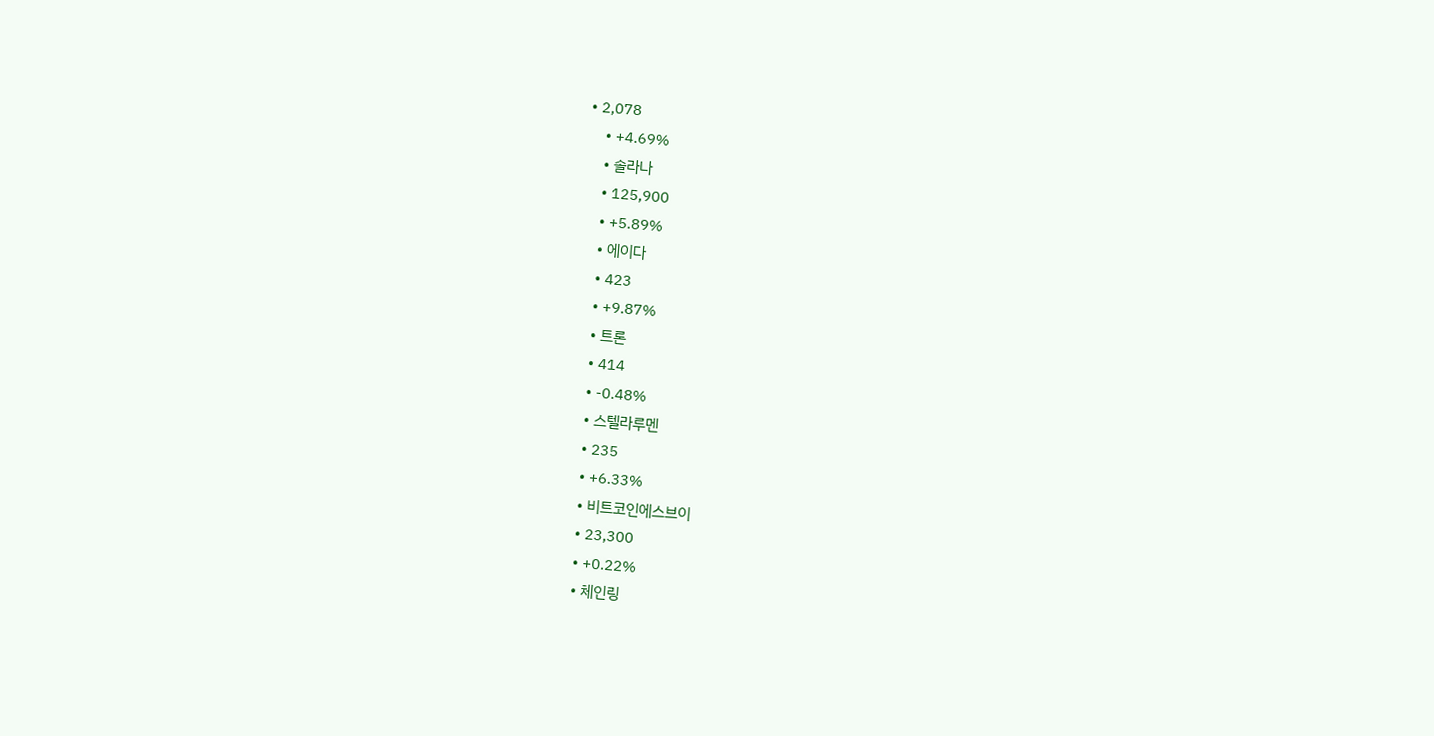• 2,078
    • +4.69%
    • 솔라나
    • 125,900
    • +5.89%
    • 에이다
    • 423
    • +9.87%
    • 트론
    • 414
    • -0.48%
    • 스텔라루멘
    • 235
    • +6.33%
    • 비트코인에스브이
    • 23,300
    • +0.22%
    • 체인링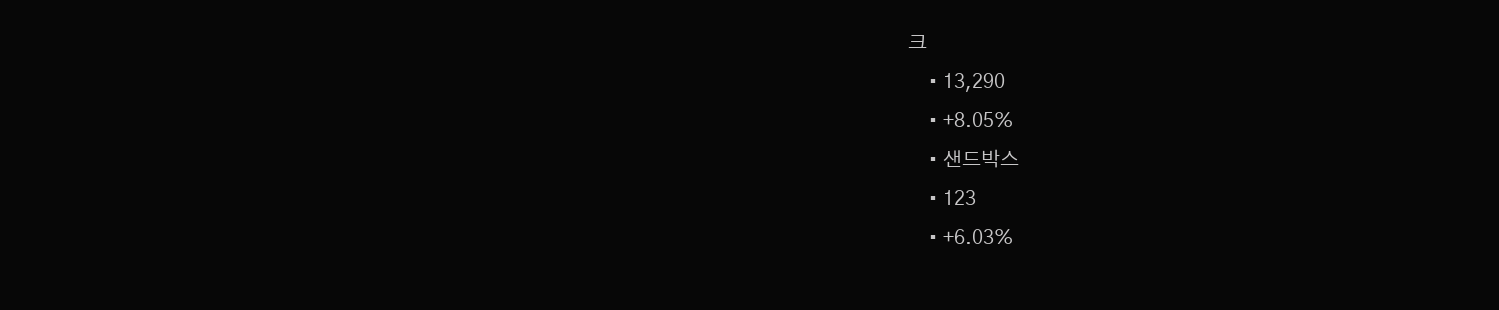크
    • 13,290
    • +8.05%
    • 샌드박스
    • 123
    • +6.03%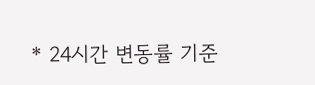* 24시간 변동률 기준